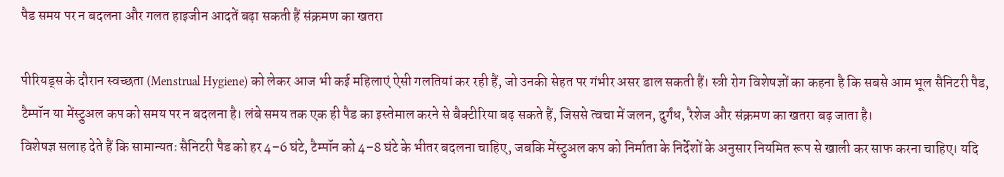पैड समय पर न बदलना और गलत हाइजीन आदतें बढ़ा सकती हैं संक्रमण का खतरा

पीरियड्स के दौरान स्वच्छता (Menstrual Hygiene) को लेकर आज भी कई महिलाएं ऐसी गलतियां कर रही हैं, जो उनकी सेहत पर गंभीर असर डाल सकती हैं। स्त्री रोग विशेषज्ञों का कहना है कि सबसे आम भूल सैनिटरी पैड, टैम्पॉन या मेंस्ट्रुअल कप को समय पर न बदलना है। लंबे समय तक एक ही पैड का इस्तेमाल करने से बैक्टीरिया बढ़ सकते हैं, जिससे त्वचा में जलन, दुर्गंध, रैशेज और संक्रमण का खतरा बढ़ जाता है।
विशेषज्ञ सलाह देते हैं कि सामान्यतः सैनिटरी पैड को हर 4–6 घंटे, टैम्पॉन को 4–8 घंटे के भीतर बदलना चाहिए, जबकि मेंस्ट्रुअल कप को निर्माता के निर्देशों के अनुसार नियमित रूप से खाली कर साफ करना चाहिए। यदि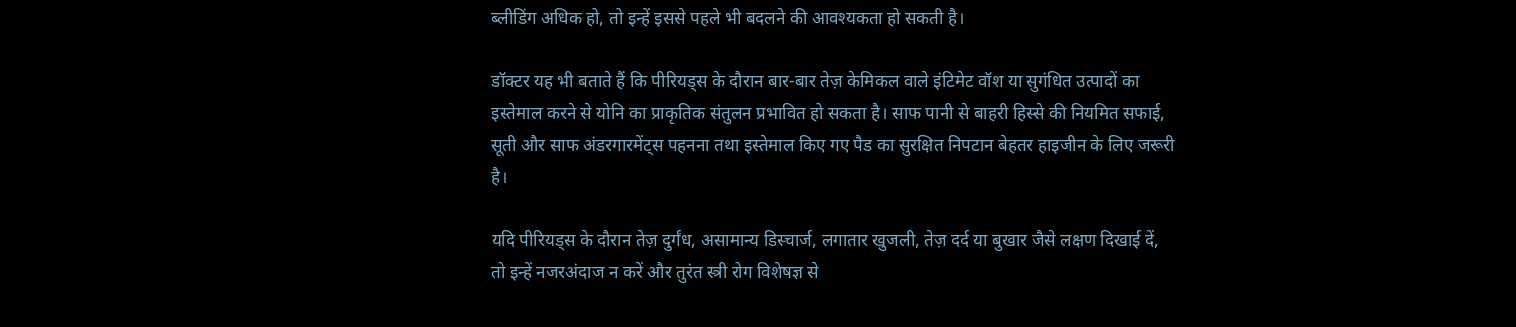ब्लीडिंग अधिक हो, तो इन्हें इससे पहले भी बदलने की आवश्यकता हो सकती है।

डॉक्टर यह भी बताते हैं कि पीरियड्स के दौरान बार-बार तेज़ केमिकल वाले इंटिमेट वॉश या सुगंधित उत्पादों का इस्तेमाल करने से योनि का प्राकृतिक संतुलन प्रभावित हो सकता है। साफ पानी से बाहरी हिस्से की नियमित सफाई, सूती और साफ अंडरगारमेंट्स पहनना तथा इस्तेमाल किए गए पैड का सुरक्षित निपटान बेहतर हाइजीन के लिए जरूरी है।

यदि पीरियड्स के दौरान तेज़ दुर्गंध, असामान्य डिस्चार्ज, लगातार खुजली, तेज़ दर्द या बुखार जैसे लक्षण दिखाई दें, तो इन्हें नजरअंदाज न करें और तुरंत स्त्री रोग विशेषज्ञ से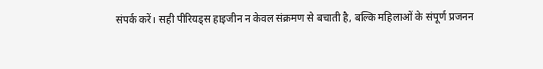संपर्क करें। सही पीरियड्स हाइजीन न केवल संक्रमण से बचाती है, बल्कि महिलाओं के संपूर्ण प्रजनन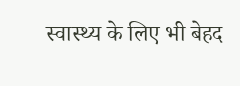स्वास्थ्य के लिए भी बेहद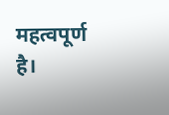महत्वपूर्ण है।